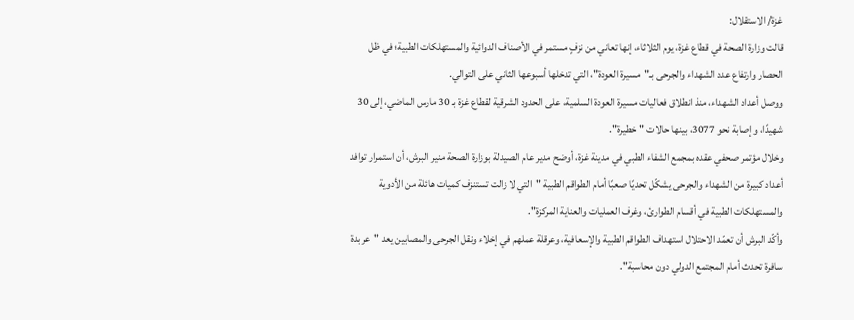غزة/ الاستقلال:
قالت وزارة الصحة في قطاع غزة، يوم الثلاثاء، إنها تعاني من نزفٍ مستمر في الأصناف الدوائية والمستهلكات الطبية؛ في ظل الحصار وارتفاع عدد الشهداء والجرحى بـ"مسيرة العودة"، التي تدخلها أسبوعها الثاني على التوالي.
ووصل أعداد الشهداء، منذ انطلاق فعاليات مسيرة العودة السلمية، على الحدود الشرقية لقطاع غزة بـ 30 مارس الماضي، إلى 30 شهيدًا، وإصابة نحو 3077، بينها حالات "خطيرة".
وخلال مؤتمر صحفي عقده بمجمع الشفاء الطبي في مدينة غزة، أوضح مدير عام الصيدلة بوزارة الصحة منير البرش، أن استمرار توافد أعداد كبيرة من الشهداء والجرحى يشكّل تحديًا صعبًا أمام الطواقم الطبية "التي لا زالت تستنزف كميات هائلة من الأدوية والمستهلكات الطبية في أقسام الطوارئ، وغرف العمليات والعناية المركزة".
وأكّد البرش أن تعمّد الاحتلال استهداف الطواقم الطبية والإسعافية، وعرقلة عملهم في إخلاء ونقل الجرحى والمصابين يعد "عربدة سافرة تحدث أمام المجتمع الدولي دون محاسبة".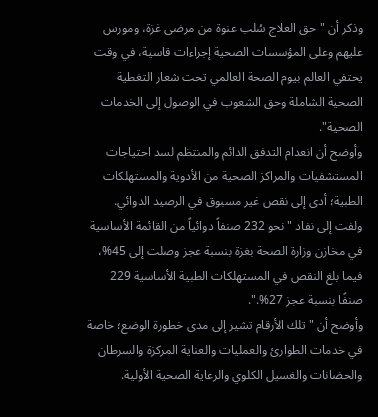وذكر أن "حق العلاج سُلب عنوة من مرضى غزة، ومورس عليهم وعلى المؤسسات الصحية إجراءات قاسية، في وقت يحتفي العالم بيوم الصحة العالمي تحت شعار التغطية الصحية الشاملة وحق الشعوب في الوصول إلى الخدمات الصحية".
وأوضح أن انعدام التدفق الدائم والمنتظم لسد احتياجات المستشفيات والمراكز الصحية من الأدوية والمستهلكات الطبية؛ أدى إلى نقص غير مسبوق في الرصيد الدوائي.
ولفت إلى نفاد "نحو 232 صنفاً دوائياً من القائمة الأساسية في مخازن وزارة الصحة بغزة بنسبة عجز وصلت إلى 45%، فيما بلغ النقص في المستهلكات الطبية الأساسية 229 صنفًا بنسبة عجز 27%.".
وأوضح أن "تلك الأرقام تشير إلى مدى خطورة الوضع؛ خاصة في خدمات الطوارئ والعمليات والعناية المركزة والسرطان والحضانات والغسيل الكلوي والرعاية الصحية الأولية.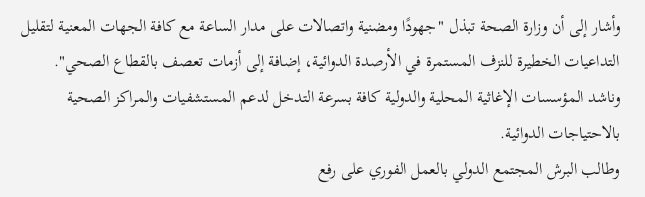وأشار إلى أن وزارة الصحة تبذل "جهودًا ومضنية واتصالات على مدار الساعة مع كافة الجهات المعنية لتقليل التداعيات الخطيرة للنزف المستمرة في الأرصدة الدوائية، إضافة إلى أزمات تعصف بالقطاع الصحي".
وناشد المؤسسات الإغاثية المحلية والدولية كافة بسرعة التدخل لدعم المستشفيات والمراكز الصحية بالاحتياجات الدوائية.
وطالب البرش المجتمع الدولي بالعمل الفوري على رفع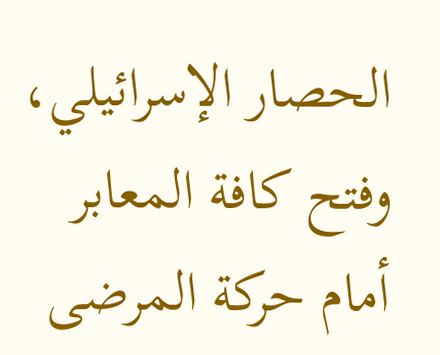الحصار الإسرائيلي، وفتح كافة المعابر أمام حركة المرضى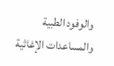والوفود الطبية والمساعدات الإغاثية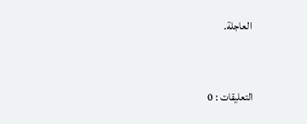العاجلة.


التعليقات : 0